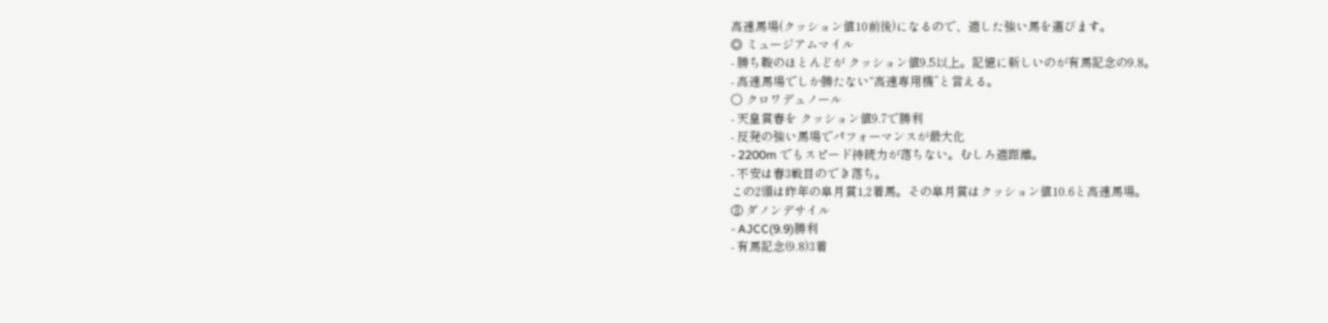高速馬場(クッション値10前後)になるので、適した強い馬を選びます。
◎ ミュージアムマイル
- 勝ち鞍のほとんどが クッション値9.5以上。記憶に新しいのが有馬記念の9.8。
- 高速馬場でしか勝たない“高速専用機”と言える。
〇 クロワデュノール
- 天皇賞春を クッション値9.7で勝利
- 反発の強い馬場でパフォーマンスが最大化
- 2200m でもスピード持続力が落ちない。むしろ適距離。
- 不安は春3戦目のでき落ち。
この2頭は昨年の皐月賞1,2着馬。その皐月賞はクッション値10.6と高速馬場。
③ ダノンデサイル
- AJCC(9.9)勝利
- 有馬記念(9.8)3着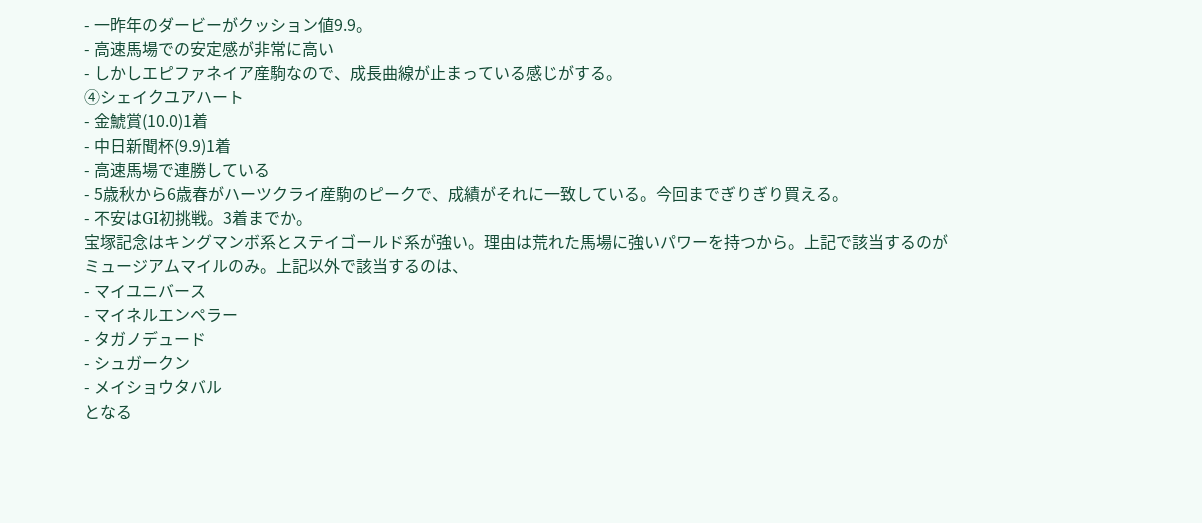- 一昨年のダービーがクッション値9.9。
- 高速馬場での安定感が非常に高い
- しかしエピファネイア産駒なので、成長曲線が止まっている感じがする。
④シェイクユアハート
- 金鯱賞(10.0)1着
- 中日新聞杯(9.9)1着
- 高速馬場で連勝している
- 5歳秋から6歳春がハーツクライ産駒のピークで、成績がそれに一致している。今回までぎりぎり買える。
- 不安はGI初挑戦。3着までか。
宝塚記念はキングマンボ系とステイゴールド系が強い。理由は荒れた馬場に強いパワーを持つから。上記で該当するのがミュージアムマイルのみ。上記以外で該当するのは、
- マイユニバース
- マイネルエンペラー
- タガノデュード
- シュガークン
- メイショウタバル
となる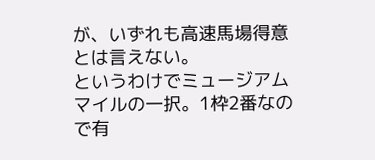が、いずれも高速馬場得意とは言えない。
というわけでミュージアムマイルの一択。1枠2番なので有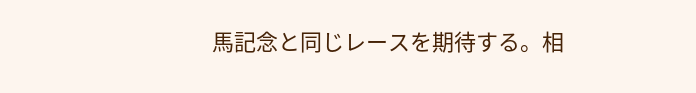馬記念と同じレースを期待する。相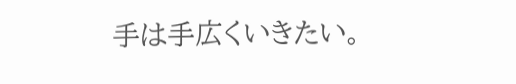手は手広くいきたい。